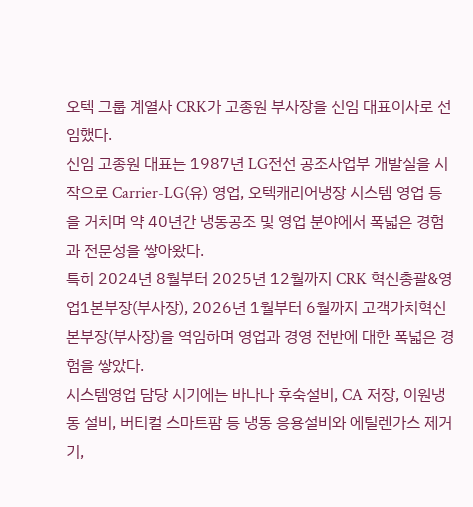오텍 그룹 계열사 CRK가 고종원 부사장을 신임 대표이사로 선임했다.
신임 고종원 대표는 1987년 LG전선 공조사업부 개발실을 시작으로 Carrier-LG(유) 영업, 오텍캐리어냉장 시스템 영업 등을 거치며 약 40년간 냉동공조 및 영업 분야에서 폭넓은 경험과 전문성을 쌓아왔다.
특히 2024년 8월부터 2025년 12월까지 CRK 혁신총괄&영업1본부장(부사장), 2026년 1월부터 6월까지 고객가치혁신본부장(부사장)을 역임하며 영업과 경영 전반에 대한 폭넓은 경험을 쌓았다.
시스템영업 담당 시기에는 바나나 후숙설비, CA 저장, 이원냉동 설비, 버티컬 스마트팜 등 냉동 응용설비와 에틸렌가스 제거기,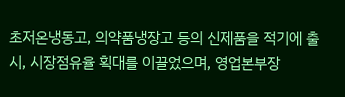초저온냉동고, 의약품냉장고 등의 신제품을 적기에 출시, 시장점유율 획대를 이끌었으며, 영업본부장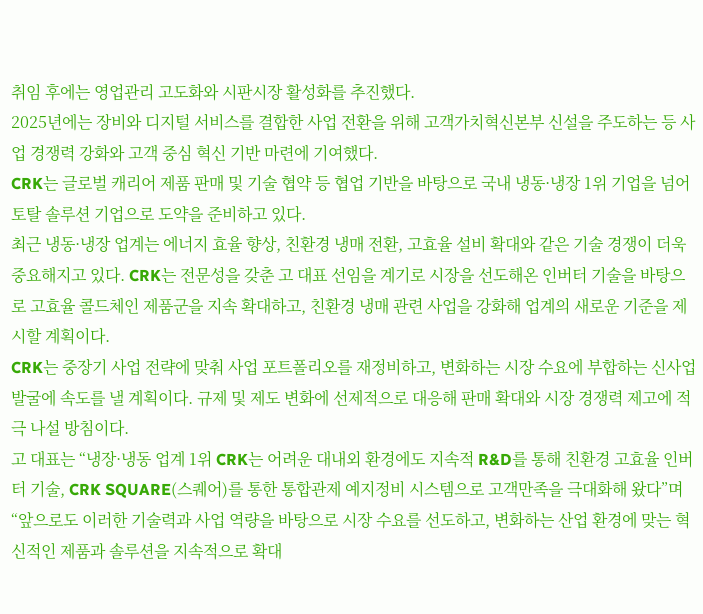취임 후에는 영업관리 고도화와 시판시장 활성화를 추진했다.
2025년에는 장비와 디지털 서비스를 결합한 사업 전환을 위해 고객가치혁신본부 신설을 주도하는 등 사업 경쟁력 강화와 고객 중심 혁신 기반 마련에 기여했다.
CRK는 글로벌 캐리어 제품 판매 및 기술 협약 등 협업 기반을 바탕으로 국내 냉동·냉장 1위 기업을 넘어 토탈 솔루션 기업으로 도약을 준비하고 있다.
최근 냉동·냉장 업계는 에너지 효율 향상, 친환경 냉매 전환, 고효율 설비 확대와 같은 기술 경쟁이 더욱 중요해지고 있다. CRK는 전문성을 갖춘 고 대표 선임을 계기로 시장을 선도해온 인버터 기술을 바탕으로 고효율 콜드체인 제품군을 지속 확대하고, 친환경 냉매 관련 사업을 강화해 업계의 새로운 기준을 제시할 계획이다.
CRK는 중장기 사업 전략에 맞춰 사업 포트폴리오를 재정비하고, 변화하는 시장 수요에 부합하는 신사업 발굴에 속도를 낼 계획이다. 규제 및 제도 변화에 선제적으로 대응해 판매 확대와 시장 경쟁력 제고에 적극 나설 방침이다.
고 대표는 “냉장·냉동 업계 1위 CRK는 어려운 대내외 환경에도 지속적 R&D를 통해 친환경 고효율 인버터 기술, CRK SQUARE(스퀘어)를 통한 통합관제 예지정비 시스템으로 고객만족을 극대화해 왔다”며 “앞으로도 이러한 기술력과 사업 역량을 바탕으로 시장 수요를 선도하고, 변화하는 산업 환경에 맞는 혁신적인 제품과 솔루션을 지속적으로 확대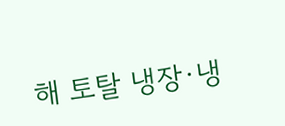해 토탈 냉장·냉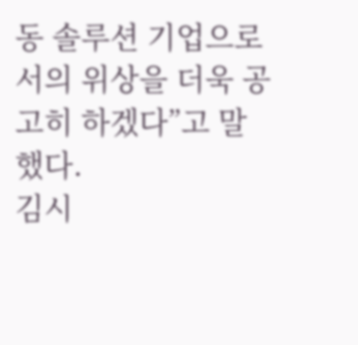동 솔루션 기업으로서의 위상을 더욱 공고히 하겠다”고 말했다.
김시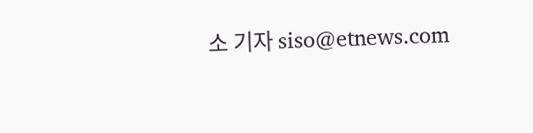소 기자 siso@etnews.com